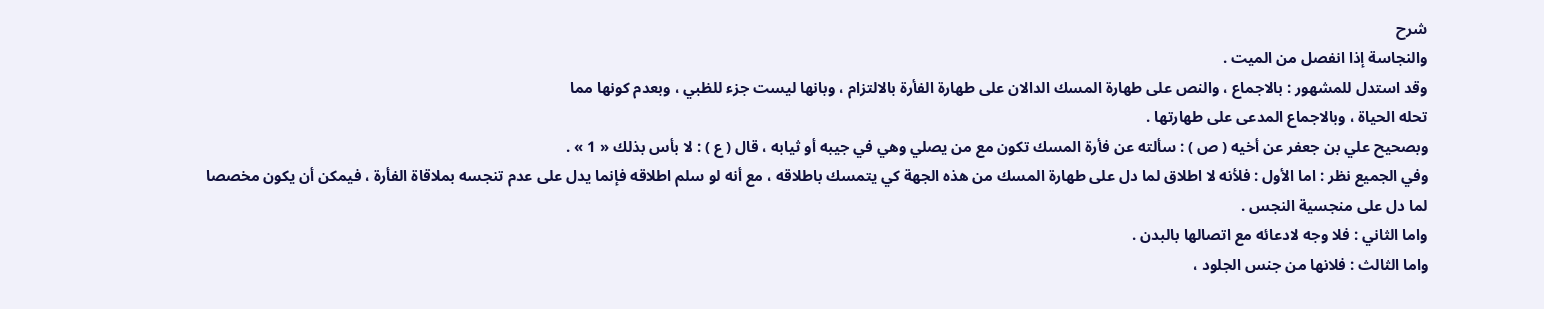شرح
والنجاسة إذا انفصل من الميت .
وقد استدل للمشهور : بالاجماع ، والنص على طهارة المسك الدالان على طهارة الفأرة بالالتزام ، وبانها ليست جزء للظبي ، وبعدم كونها مما
تحله الحياة ، وبالاجماع المدعى على طهارتها .
وبصحيح علي بن جعفر عن أخيه ( ص ) : سألته عن فأرة المسك تكون مع من يصلي وهي في جيبه أو ثيابه ، قال ( ع ) : لا بأس بذلك « 1 » .
وفي الجميع نظر : اما الأول : فلأنه لا اطلاق لما دل على طهارة المسك من هذه الجهة كي يتمسك باطلاقه ، مع أنه لو سلم اطلاقه فإنما يدل على عدم تنجسه بملاقاة الفأرة ، فيمكن أن يكون مخصصا لما دل على منجسية النجس .
واما الثاني : فلا وجه لادعائه مع اتصالها بالبدن .
واما الثالث : فلانها من جنس الجلود ،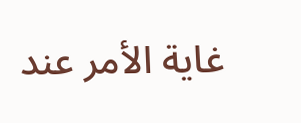غاية الأمر عند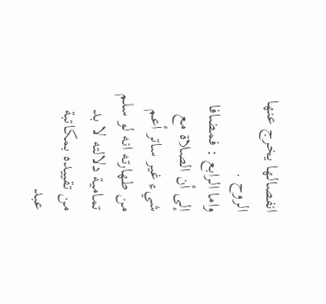انفصالها يخرج عنها الروح .
واما الرابع : فمضافا إلى أن الصلاة مع شيء غير ساتر أعم من طهارته انه لو سلم تمامية دلالته لا بد من تقييده بمكاتبة عبد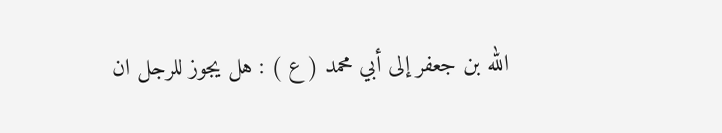الله بن جعفر إلى أبي محمد ( ع ) : هل يجوز للرجل ان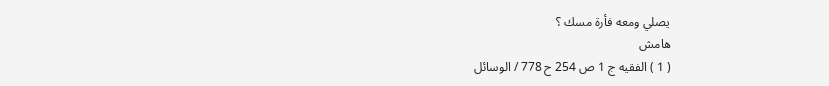يصلي ومعه فأرة مسك ؟
هامش
( 1 ) الفقيه ج 1 ص 254 ح 778 / الوسائل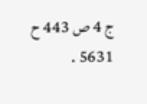ج 4 ص 443 ح 5631 .